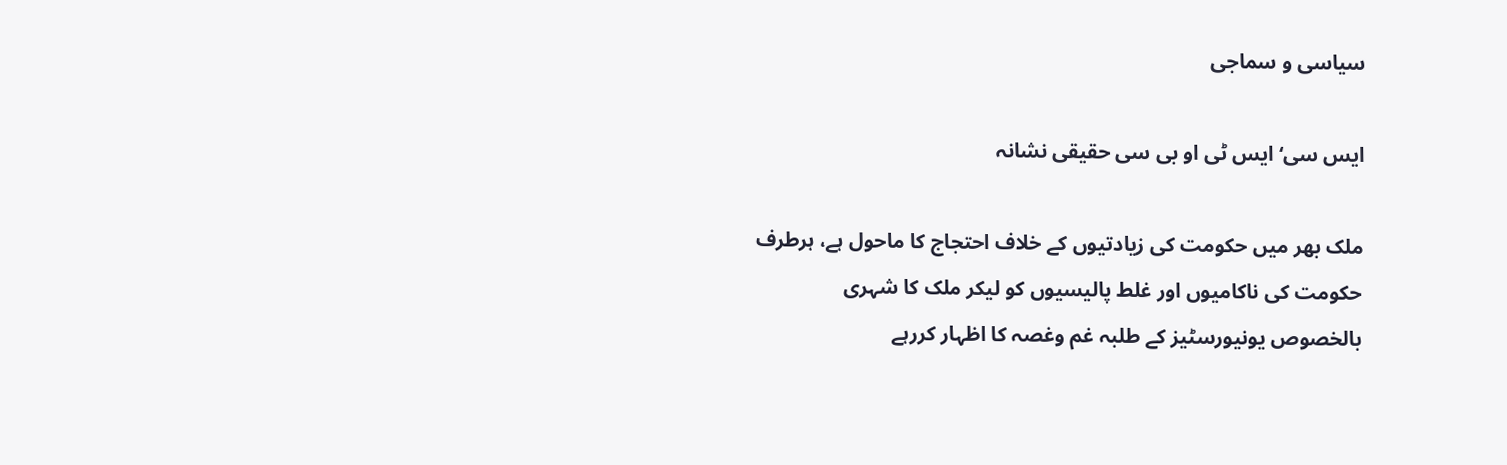سیاسی و سماجی

ایس سی‘ ایس ٹی او بی سی حقیقی نشانہ

ملک بھر میں حکومت کی زیادتیوں کے خلاف احتجاج کا ماحول ہے، ہرطرف حکومت کی ناکامیوں اور غلط پالیسیوں کو لیکر ملک کا شہری بالخصوص یونیورسٹیز کے طلبہ غم وغصہ کا اظہار کررہے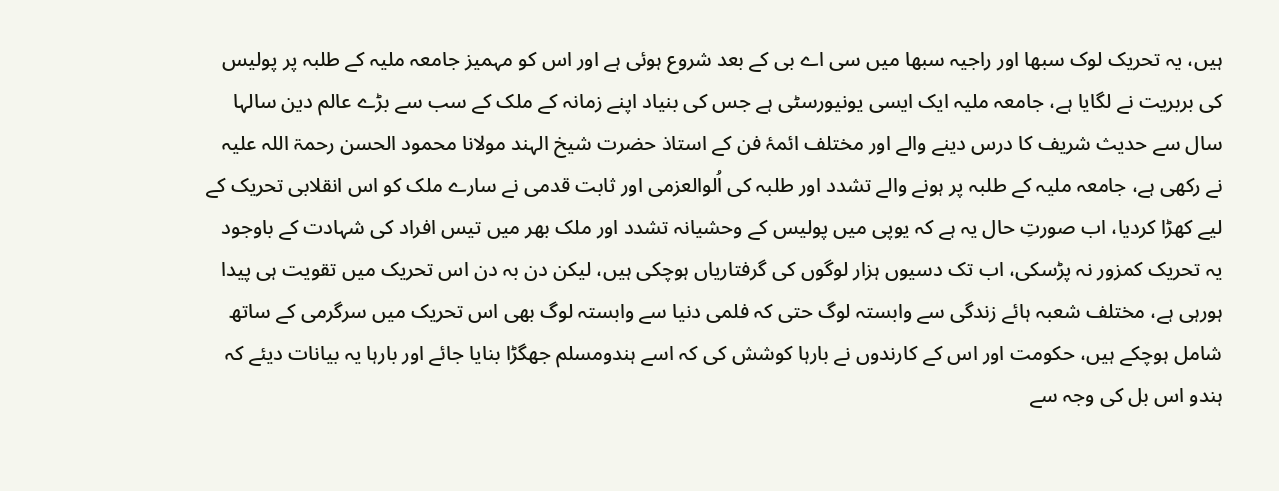ہیں، یہ تحریک لوک سبھا اور راجیہ سبھا میں سی اے بی کے بعد شروع ہوئی ہے اور اس کو مہمیز جامعہ ملیہ کے طلبہ پر پولیس کی بربریت نے لگایا ہے، جامعہ ملیہ ایک ایسی یونیورسٹی ہے جس کی بنیاد اپنے زمانہ کے ملک کے سب سے بڑے عالم دین سالہا سال سے حدیث شریف کا درس دینے والے اور مختلف ائمۂ فن کے استاذ حضرت شیخ الہند مولانا محمود الحسن رحمۃ اللہ علیہ نے رکھی ہے، جامعہ ملیہ کے طلبہ پر ہونے والے تشدد اور طلبہ کی اُلوالعزمی اور ثابت قدمی نے سارے ملک کو اس انقلابی تحریک کے لیے کھڑا کردیا، اب صورتِ حال یہ ہے کہ یوپی میں پولیس کے وحشیانہ تشدد اور ملک بھر میں تیس افراد کی شہادت کے باوجود یہ تحریک کمزور نہ پڑسکی، اب تک دسیوں ہزار لوگوں کی گرفتاریاں ہوچکی ہیں، لیکن دن بہ دن اس تحریک میں تقویت ہی پیدا ہورہی ہے، مختلف شعبہ ہائے زندگی سے وابستہ لوگ حتی کہ فلمی دنیا سے وابستہ لوگ بھی اس تحریک میں سرگرمی کے ساتھ شامل ہوچکے ہیں، حکومت اور اس کے کارندوں نے بارہا کوشش کی کہ اسے ہندومسلم جھگڑا بنایا جائے اور بارہا یہ بیانات دیئے کہ ہندو اس بل کی وجہ سے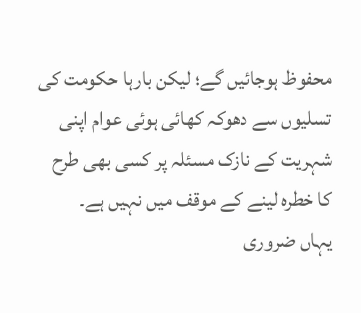محفوظ ہوجائیں گے؛ لیکن بارہا حکومت کی تسلیوں سے دھوکہ کھائی ہوئی عوام اپنی شہریت کے نازک مسئلہ پر کسی بھی طرح کا خطرہ لینے کے موقف میں نہیں ہے۔
یہاں ضروری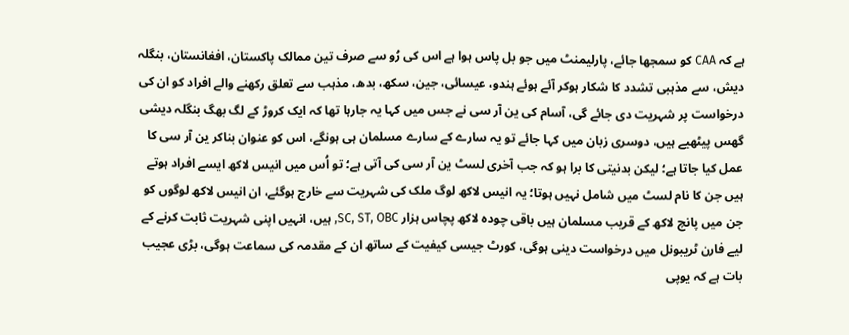ہے کہ CAA کو سمجھا جائے، پارلیمنٹ میں جو بل پاس ہوا ہے اس کی رُو سے صرف تین ممالک پاکستان، افغانستان، بنگلہ دیش، سے مذہبی تشدد کا شکار ہوکر آئے ہوئے ہندو، عیسائی، جین، سکھ، بدھ، مذہب سے تعلق رکھنے والے افراد کو ان کی درخواست پر شہریت دی جائے گی، آسام کی ین آر سی نے جس میں کہا یہ جارہا تھا کہ ایک کروڑ کے لگ بھگ بنگلہ دیشی گھس پیٹھیے ہیں، دوسری زبان میں کہا جائے تو یہ سارے کے سارے مسلمان ہی ہونگے، اس کو عنوان بناکر ین آر سی کا عمل کیا جاتا ہے؛ لیکن بدنیتی کا برا ہو کہ جب آخری لسٹ ین آر سی کی آتی ہے؛ تو اُس میں انیس لاکھ ایسے افراد ہوتے ہیں جن کا نام لسٹ میں شامل نہیں ہوتا؛ یہ انیس لاکھ لوگ ملک کی شہریت سے خارج ہوگئے، ان انیس لاکھ لوگوں کو جن میں پانچ لاکھ کے قریب مسلمان ہیں باقی چودہ لاکھ پچاس ہزار SC, ST, OBC, ہیں، انہیں اپنی شہریت ثابت کرنے کے لیے فارن ٹریبونل میں درخواست دینی ہوگی، کورٹ جیسی کیفیت کے ساتھ ان کے مقدمہ کی سماعت ہوگی، بڑی عجیب بات ہے کہ یوپی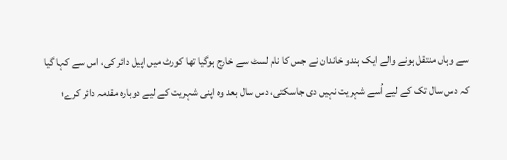سے وہاں منتقل ہونے والے ایک ہندو خاندان نے جس کا نام لسٹ سے خارج ہوگیا تھا کورٹ میں اپیل دائر کی، اس سے کہا گیا کہ دس سال تک کے لیے اُسے شہریت نہیں دی جاسکتی، دس سال بعد وہ اپنی شہریت کے لیے دوبارہ مقدمہ دائر کرے؛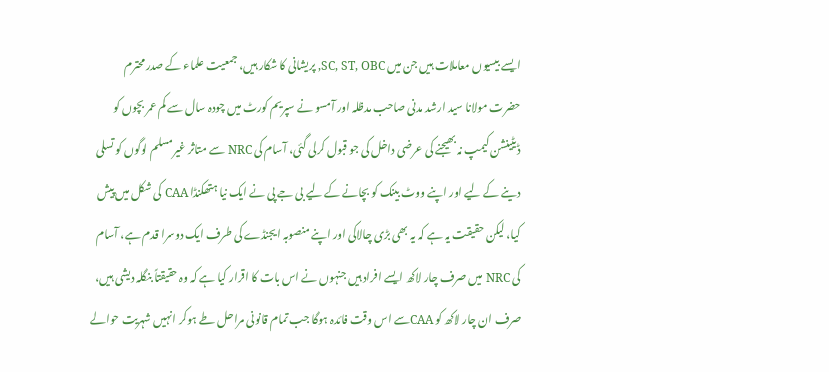ایسے بیسیوں معاملات ہیں جن میں SC, ST, OBC, پریشانی کا شکار ہیں، جمعیت علماء کے صدر محترم حضرت مولانا سید ارشد مدنی صاحب مدظلہ اور آمسو نے سپریم کورٹ میں چودہ سال سے کم عمر بچوں کو ڈیٹینشن کیمپ نہ بھیجنے کی عرضی داخل کی جو قبول کرلی گئی، آسام کی NRC سے متاثر غیرمسلم لوگوں کو تسلی دینے کے لیے اور اپنے ووٹ بینک کو بچانے کے لیے بی جے پی نے ایک نیا ہتھکنڈا CAA کی شکل میں پیش کیا، لیکن حقیقت یہ ہے کہ یہ بھی بڑی چالاکی اور اپنے منصوبہ ایجنڈے کی طرف ایک دوسرا قدم ہے، آسام کی NRC میں صرف چار لاکھ ایسے افراد ہیں جنہوں نے اس بات کا اقرار کیا ہے کہ وہ حقیقتاً بنگلہ دیشی ہیں، صرف ان چار لاکھ کو CAAسے اس وقت فائدہ ہوگا جب تمام قانونی مراحل طے ہوکر انہیں شہریت حوالے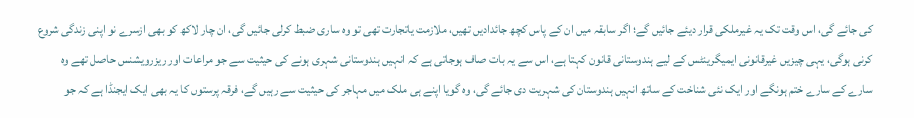کی جائے گی، اس وقت تک یہ غیرملکی قرار دیئے جائیں گے؛ اگر سابقہ میں ان کے پاس کچھ جائدادیں تھیں، ملازمت یاتجارت تھی تو وہ ساری ضبط کرلی جائیں گی، ان چار لاکھ کو بھی ازسرے نو اپنی زندگی شروع کرنی ہوگی، یہی چیزیں غیرقانونی ایمیگرینٹس کے لیے ہندوستانی قانون کہتا ہے، اس سے یہ بات صاف ہوجاتی ہے کہ انہیں ہندوستانی شہری ہونے کی حیثیت سے جو مراعات اور ریزرویشنس حاصل تھے وہ سارے کے سارے ختم ہونگے اور ایک نئی شناخت کے ساتھ انہیں ہندوستان کی شہریت دی جائے گی، وہ گویا اپنے ہی ملک میں مہاجر کی حیثیت سے رہیں گے، فرقہ پرستوں کا یہ بھی ایک ایجنڈا ہے کہ جو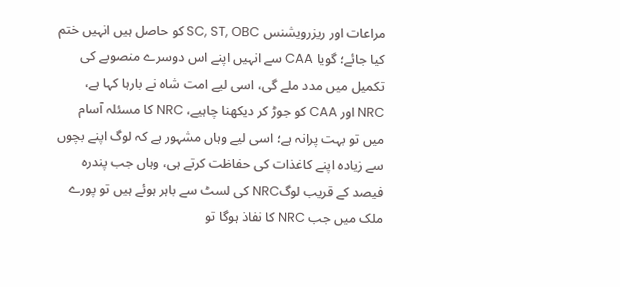مراعات اور ریزرویشنس SC, ST, OBC کو حاصل ہیں انہیں ختم کیا جائے؛ گویا CAA سے انہیں اپنے اس دوسرے منصوبے کی تکمیل میں مدد ملے گی، اسی لیے امت شاہ نے بارہا کہا ہے، NRC اور CAA کو جوڑ کر دیکھنا چاہیے، NRC کا مسئلہ آسام میں تو بہت پرانہ ہے؛ اسی لیے وہاں مشہور ہے کہ لوگ اپنے بچوں سے زیادہ اپنے کاغذات کی حفاظت کرتے ہی، وہاں جب پندرہ فیصد کے قریب لوگNRC کی لسٹ سے باہر ہوئے ہیں تو پورے ملک میں جب NRC کا نفاذ ہوگا تو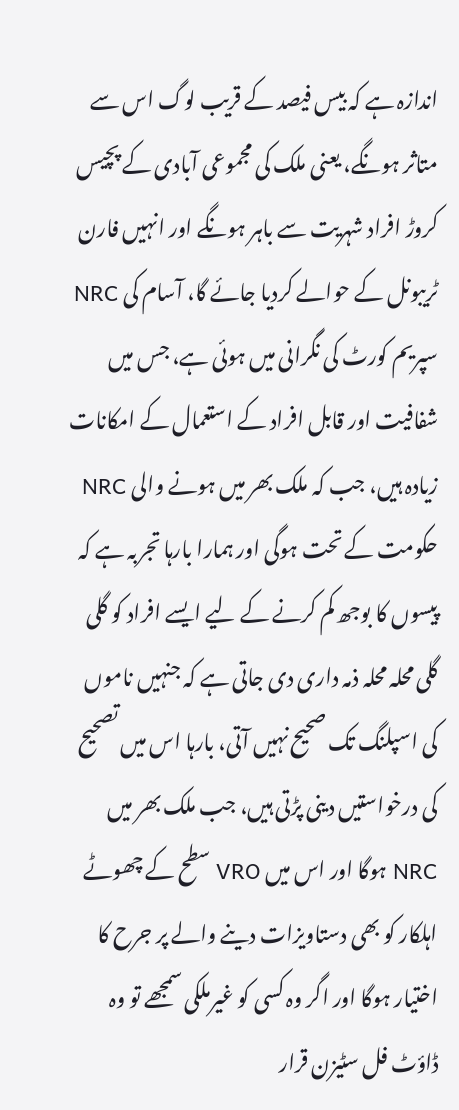اندازہ ہے کہ بیس فیصد کے قریب لوگ اس سے متاثر ہونگے، یعنی ملک کی مجموعی آبادی کے پچیس کروڑ افراد شہریت سے باہر ہونگے اور انہیں فارن ٹریبونل کے حوالے کردیا جائے گا، آسام کی NRC سپریم کورٹ کی نگرانی میں ہوئی ہے، جس میں شفافیت اور قابل افراد کے استعمال کے امکانات زیادہ ہیں، جب کہ ملک بھر میں ہونے والی NRC حکومت کے تحت ہوگی اور ہمارا بارہا تجربہ ہے کہ پیسوں کا بوجھ کم کرنے کے لیے ایسے افراد کو گلی گلی محلہ محلہ ذمہ داری دی جاتی ہے کہ جنہیں ناموں کی اسپلنگ تک صحیح نہیں آتی، بارہا اس میں تصحیح کی درخواستیں دینی پڑتی ہیں، جب ملک بھر میں NRC ہوگا اور اس میں VRO سطح کے چھوٹے اہلکار کو بھی دستاویزات دینے والے پر جرح کا اختیار ہوگا اور اگر وہ کسی کو غیرملکی سمجھے تو وہ ڈاؤٹ فل سٹیزن قرار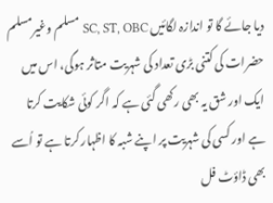دیا جائے گا تو اندازہ لگائیں SC, ST, OBC مسلم وغیرمسلم حضرات کی کتنی بڑی تعداد کی شہریت متاثر ہوگی، اس میں ایک اور شق یہ بھی رکھی گئی ہے کہ اگر کوئی شکایت کرتا ہے اور کسی کی شہریت پر اپنے شبہ کا اظہار کرتا ہے تو اُسے بھی ڈاؤٹ فل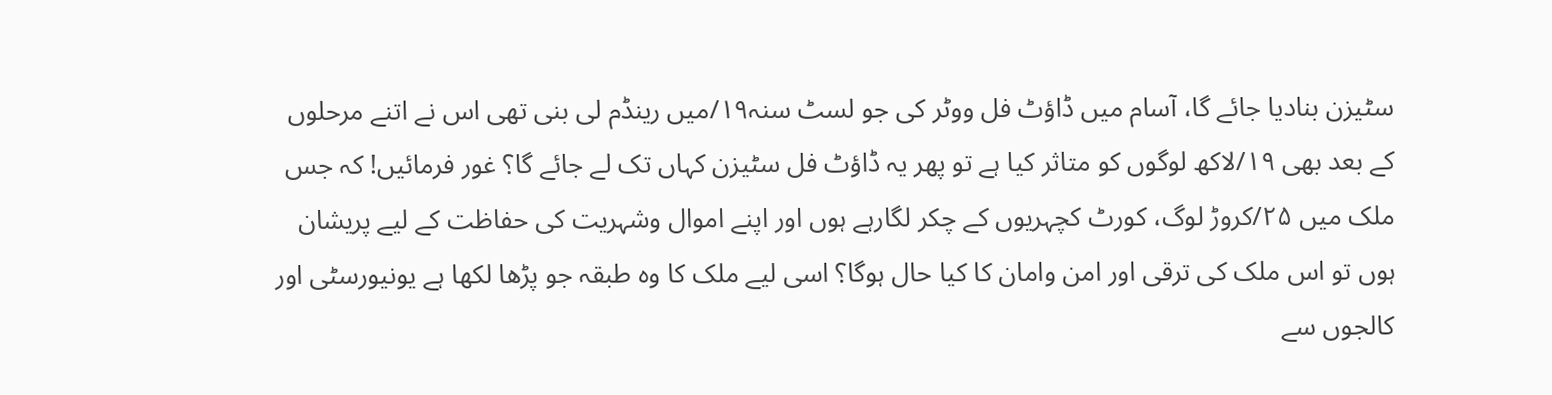سٹیزن بنادیا جائے گا، آسام میں ڈاؤٹ فل ووٹر کی جو لسٹ سنہ۱۹/میں رینڈم لی بنی تھی اس نے اتنے مرحلوں کے بعد بھی ۱۹/لاکھ لوگوں کو متاثر کیا ہے تو پھر یہ ڈاؤٹ فل سٹیزن کہاں تک لے جائے گا؟ غور فرمائیں! کہ جس ملک میں ۲۵/کروڑ لوگ، کورٹ کچہریوں کے چکر لگارہے ہوں اور اپنے اموال وشہریت کی حفاظت کے لیے پریشان ہوں تو اس ملک کی ترقی اور امن وامان کا کیا حال ہوگا؟ اسی لیے ملک کا وہ طبقہ جو پڑھا لکھا ہے یونیورسٹی اور کالجوں سے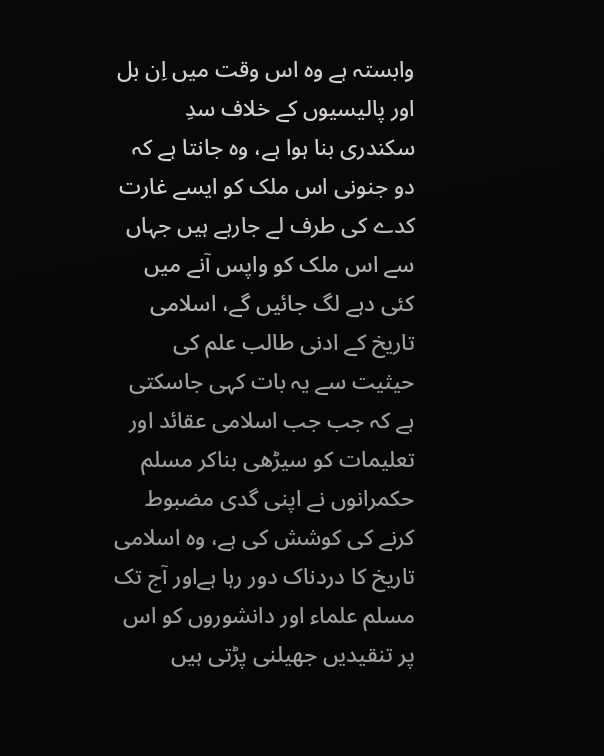وابستہ ہے وہ اس وقت میں اِن بل اور پالیسیوں کے خلاف سدِ سکندری بنا ہوا ہے، وہ جانتا ہے کہ دو جنونی اس ملک کو ایسے غارت کدے کی طرف لے جارہے ہیں جہاں سے اس ملک کو واپس آنے میں کئی دہے لگ جائیں گے، اسلامی تاریخ کے ادنی طالب علم کی حیثیت سے یہ بات کہی جاسکتی ہے کہ جب جب اسلامی عقائد اور تعلیمات کو سیڑھی بناکر مسلم حکمرانوں نے اپنی گدی مضبوط کرنے کی کوشش کی ہے، وہ اسلامی تاریخ کا دردناک دور رہا ہےاور آج تک مسلم علماء اور دانشوروں کو اس پر تنقیدیں جھیلنی پڑتی ہیں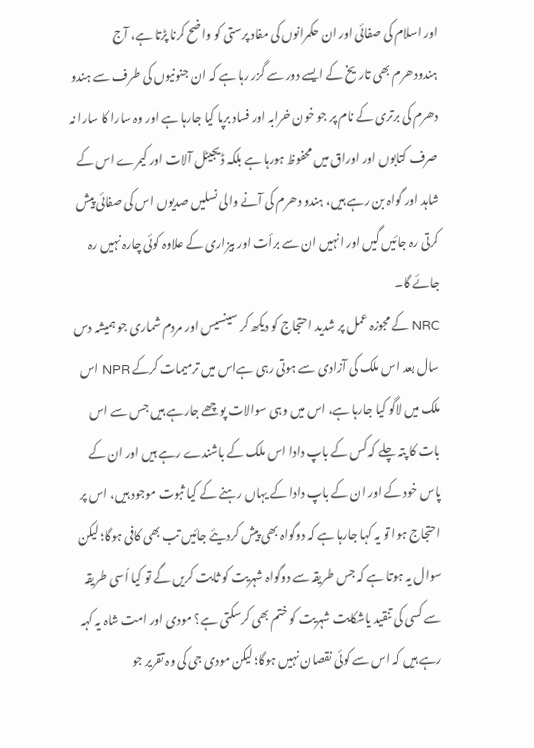اور اسلام کی صفائی اور ان حکمرانوں کی مفاد پرستی کو واضح کرنا پڑتا ہے، آج ہندودھرم بھی تاریخ کے ایسے دور سے گزر رہا ہے کہ ان جنونیوں کی طرف سے ہندو دھرم کی برتری کے نام پر جو خون خرابہ اور فساد برپا کیا جارہا ہے اور وہ سارا کا سارا نہ صرف کتابوں اور اوراق میں محفوظ ہورہا ہے بلکہ ڈیجیٹل آلات اور کیمرے اس کے شاہد اور گواہ بن رہے ہیں، ہندو دھرم کی آنے والی نسلیں صدیوں اس کی صفائی پیش کرتی رہ جائیں گیں اور انہیں ان سے برأت اور بیزاری کے علاوہ کوئی چارہ نہیں رہ جائے گا۔
NRC کے مجوزہ عمل پر شدید احتجاج کو دیکھ کر سینسیس اور مردم شماری جو ہمیشہ دس سال بعد اس ملک کی آزادی سے ہوتی رہی ہےاس میں ترمیمات کرکے NPR اس ملک میں لاگو کیا جارہا ہے، اس میں وہی سوالات پوچھے جارہے ہیں جس سے اس بات کا پتہ چلے کہ کس کے باپ دادا اس ملک کے باشندے رہے ہیں اور ان کے پاس خود کے اور ان کے باپ دادا کے یہاں رہنے کے کیا ثبوت موجود ہیں، اس پر احتجاج ہوا تو یہ کہا جارہا ہے کہ دوگواہ بھی پیش کردیئے جائیں تب بھی کافی ہوگا؛ لیکن سوال یہ ہوتا ہے کہ جس طریقہ سے دوگواہ شہریت کو ثابت کریں گے تو کیا اُسی طریقہ سے کسی کی تنقید یاشکایت شہریت کو ختم بھی کرسکتی ہے؟ مودی اور امت شاہ یہ کہہ رہے ہیں کہ اس سے کوئی نقصان نہیں ہوگا؛ لیکن مودی جی کی وہ تقریر جو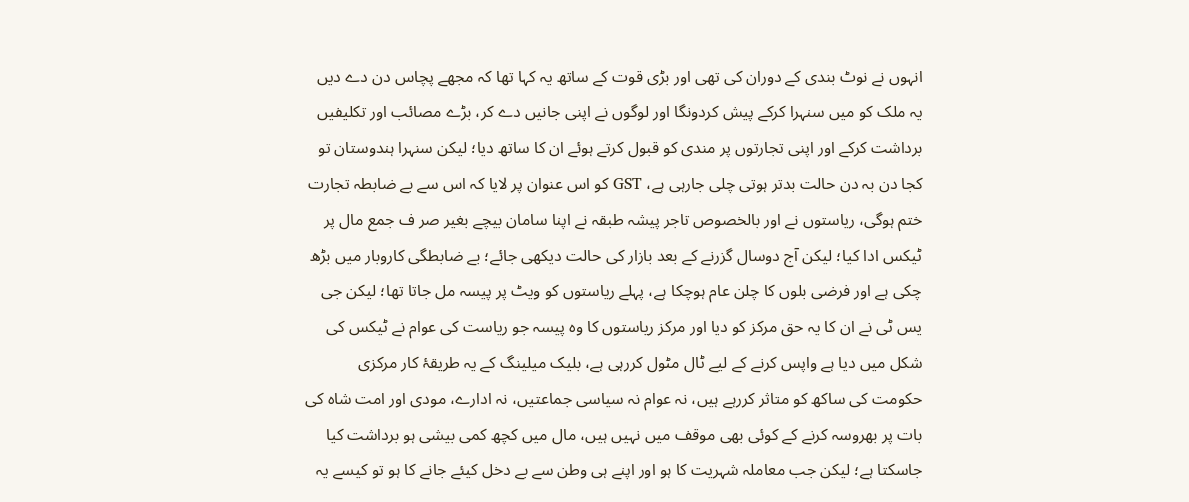انہوں نے نوٹ بندی کے دوران کی تھی اور بڑی قوت کے ساتھ یہ کہا تھا کہ مجھے پچاس دن دے دیں یہ ملک کو میں سنہرا کرکے پیش کردونگا اور لوگوں نے اپنی جانیں دے کر، بڑے مصائب اور تکلیفیں برداشت کرکے اور اپنی تجارتوں پر مندی کو قبول کرتے ہوئے ان کا ساتھ دیا؛ لیکن سنہرا ہندوستان تو کجا دن بہ دن حالت بدتر ہوتی چلی جارہی ہے، GST کو اس عنوان پر لایا کہ اس سے بے ضابطہ تجارت ختم ہوگی، ریاستوں نے اور بالخصوص تاجر پیشہ طبقہ نے اپنا سامان بیچے بغیر صر ف جمع مال پر ٹیکس ادا کیا؛ لیکن آج دوسال گزرنے کے بعد بازار کی حالت دیکھی جائے؛ بے ضابطگی کاروبار میں بڑھ چکی ہے اور فرضی بلوں کا چلن عام ہوچکا ہے، پہلے ریاستوں کو ویٹ پر پیسہ مل جاتا تھا؛ لیکن جی یس ٹی نے ان کا یہ حق مرکز کو دیا اور مرکز ریاستوں کا وہ پیسہ جو ریاست کی عوام نے ٹیکس کی شکل میں دیا ہے واپس کرنے کے لیے ٹال مٹول کررہی ہے، بلیک میلینگ کے یہ طریقۂ کار مرکزی حکومت کی ساکھ کو متاثر کررہے ہیں، نہ عوام نہ سیاسی جماعتیں، نہ ادارے، مودی اور امت شاہ کی بات پر بھروسہ کرنے کے کوئی بھی موقف میں نہیں ہیں، مال میں کچھ کمی بیشی ہو برداشت کیا جاسکتا ہے؛ لیکن جب معاملہ شہریت کا ہو اور اپنے ہی وطن سے بے دخل کیئے جانے کا ہو تو کیسے یہ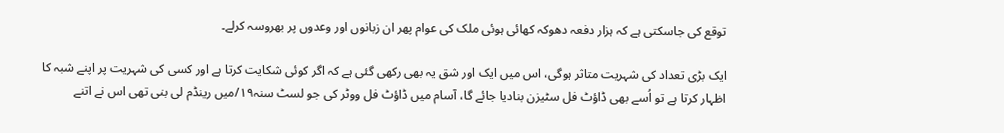توقع کی جاسکتی ہے کہ ہزار دفعہ دھوکہ کھائی ہوئی ملک کی عوام پھر ان زبانوں اور وعدوں پر بھروسہ کرلے۔

ایک بڑی تعداد کی شہریت متاثر ہوگی، اس میں ایک اور شق یہ بھی رکھی گئی ہے کہ اگر کوئی شکایت کرتا ہے اور کسی کی شہریت پر اپنے شبہ کا اظہار کرتا ہے تو اُسے بھی ڈاؤٹ فل سٹیزن بنادیا جائے گا، آسام میں ڈاؤٹ فل ووٹر کی جو لسٹ سنہ۱۹/میں رینڈم لی بنی تھی اس نے اتنے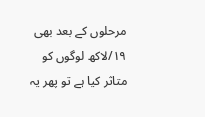مرحلوں کے بعد بھی ۱۹/لاکھ لوگوں کو متاثر کیا ہے تو پھر یہ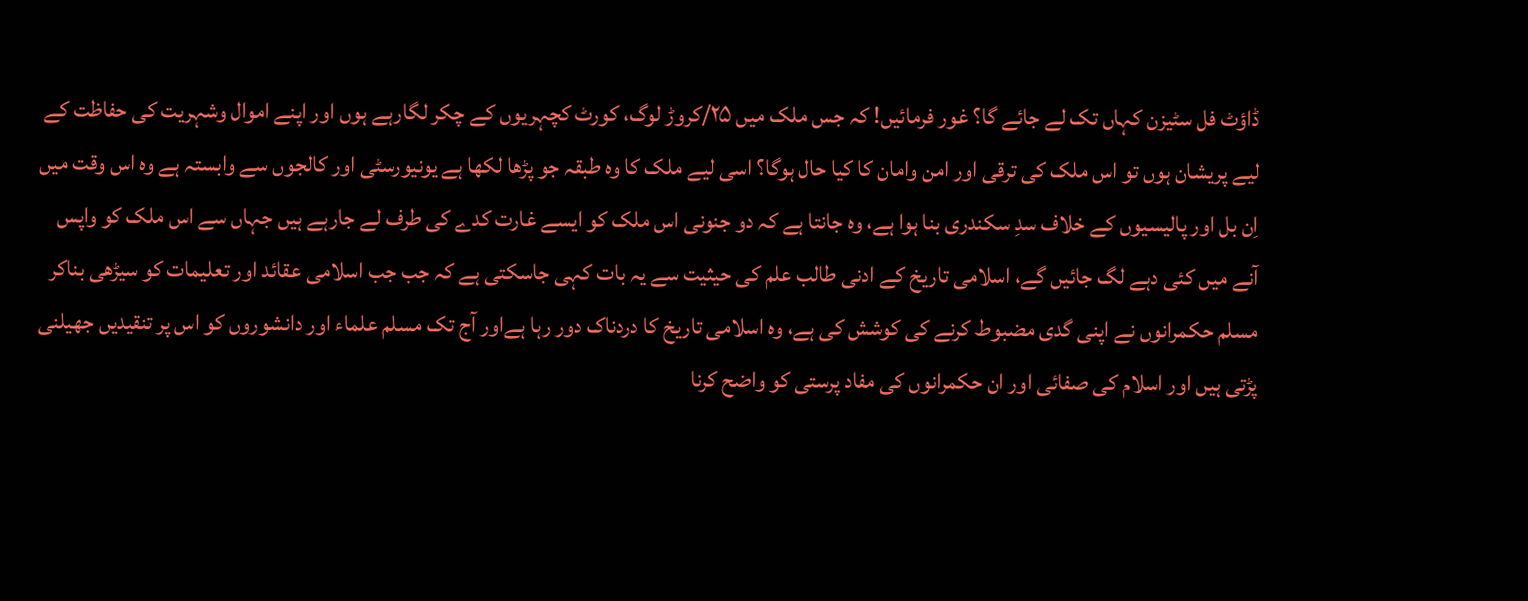ڈاؤٹ فل سٹیزن کہاں تک لے جائے گا؟ غور فرمائیں! کہ جس ملک میں ۲۵/کروڑ لوگ، کورٹ کچہریوں کے چکر لگارہے ہوں اور اپنے اموال وشہریت کی حفاظت کے لیے پریشان ہوں تو اس ملک کی ترقی اور امن وامان کا کیا حال ہوگا؟ اسی لیے ملک کا وہ طبقہ جو پڑھا لکھا ہے یونیورسٹی اور کالجوں سے وابستہ ہے وہ اس وقت میں اِن بل اور پالیسیوں کے خلاف سدِ سکندری بنا ہوا ہے، وہ جانتا ہے کہ دو جنونی اس ملک کو ایسے غارت کدے کی طرف لے جارہے ہیں جہاں سے اس ملک کو واپس آنے میں کئی دہے لگ جائیں گے، اسلامی تاریخ کے ادنی طالب علم کی حیثیت سے یہ بات کہی جاسکتی ہے کہ جب جب اسلامی عقائد اور تعلیمات کو سیڑھی بناکر مسلم حکمرانوں نے اپنی گدی مضبوط کرنے کی کوشش کی ہے، وہ اسلامی تاریخ کا دردناک دور رہا ہےاور آج تک مسلم علماء اور دانشوروں کو اس پر تنقیدیں جھیلنی پڑتی ہیں اور اسلام کی صفائی اور ان حکمرانوں کی مفاد پرستی کو واضح کرنا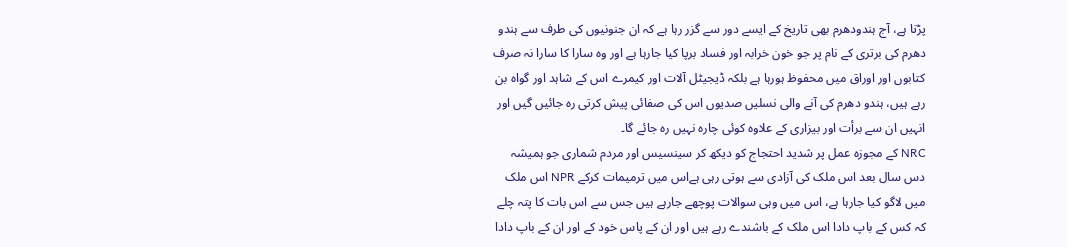پڑتا ہے، آج ہندودھرم بھی تاریخ کے ایسے دور سے گزر رہا ہے کہ ان جنونیوں کی طرف سے ہندو دھرم کی برتری کے نام پر جو خون خرابہ اور فساد برپا کیا جارہا ہے اور وہ سارا کا سارا نہ صرف کتابوں اور اوراق میں محفوظ ہورہا ہے بلکہ ڈیجیٹل آلات اور کیمرے اس کے شاہد اور گواہ بن رہے ہیں، ہندو دھرم کی آنے والی نسلیں صدیوں اس کی صفائی پیش کرتی رہ جائیں گیں اور انہیں ان سے برأت اور بیزاری کے علاوہ کوئی چارہ نہیں رہ جائے گا۔
NRC کے مجوزہ عمل پر شدید احتجاج کو دیکھ کر سینسیس اور مردم شماری جو ہمیشہ دس سال بعد اس ملک کی آزادی سے ہوتی رہی ہےاس میں ترمیمات کرکے NPR اس ملک میں لاگو کیا جارہا ہے، اس میں وہی سوالات پوچھے جارہے ہیں جس سے اس بات کا پتہ چلے کہ کس کے باپ دادا اس ملک کے باشندے رہے ہیں اور ان کے پاس خود کے اور ان کے باپ دادا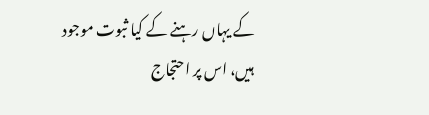کے یہاں رہنے کے کیا ثبوت موجود ہیں، اس پر احتجاج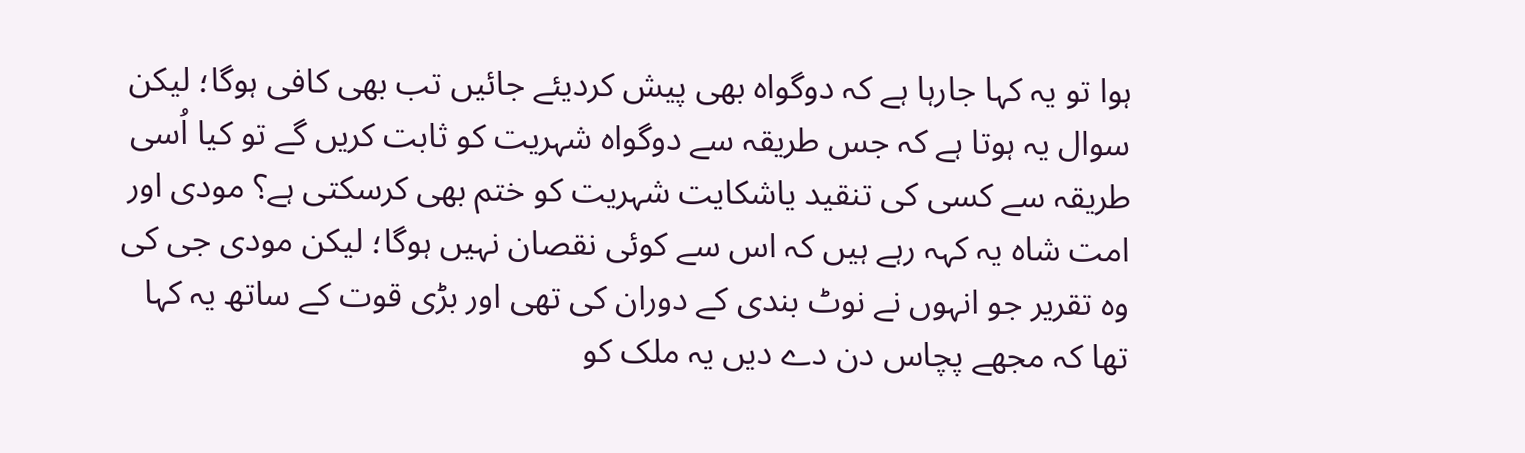ہوا تو یہ کہا جارہا ہے کہ دوگواہ بھی پیش کردیئے جائیں تب بھی کافی ہوگا؛ لیکن سوال یہ ہوتا ہے کہ جس طریقہ سے دوگواہ شہریت کو ثابت کریں گے تو کیا اُسی طریقہ سے کسی کی تنقید یاشکایت شہریت کو ختم بھی کرسکتی ہے؟ مودی اور امت شاہ یہ کہہ رہے ہیں کہ اس سے کوئی نقصان نہیں ہوگا؛ لیکن مودی جی کی وہ تقریر جو انہوں نے نوٹ بندی کے دوران کی تھی اور بڑی قوت کے ساتھ یہ کہا تھا کہ مجھے پچاس دن دے دیں یہ ملک کو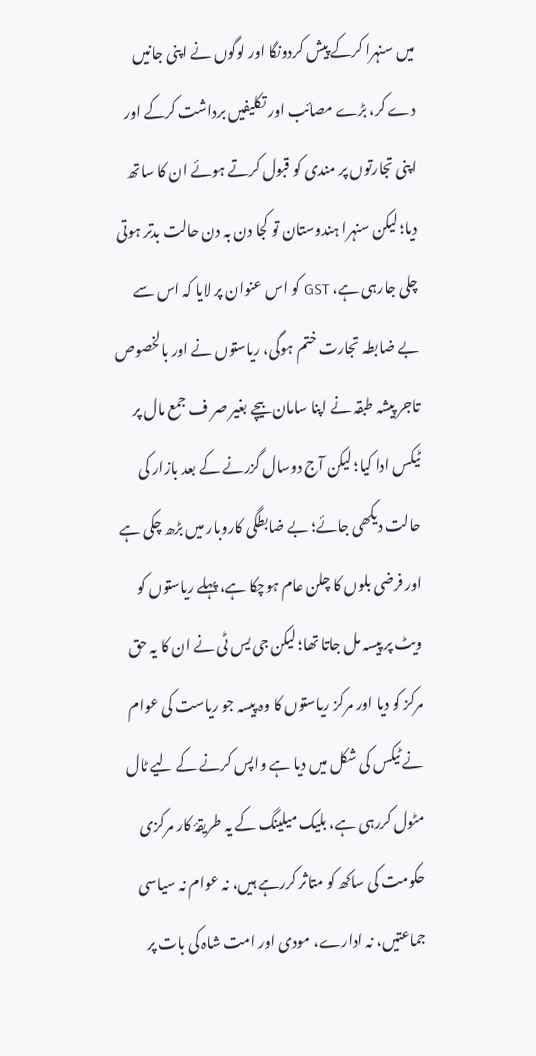میں سنہرا کرکے پیش کردونگا اور لوگوں نے اپنی جانیں دے کر، بڑے مصائب اور تکلیفیں برداشت کرکے اور اپنی تجارتوں پر مندی کو قبول کرتے ہوئے ان کا ساتھ دیا؛ لیکن سنہرا ہندوستان تو کجا دن بہ دن حالت بدتر ہوتی چلی جارہی ہے، GST کو اس عنوان پر لایا کہ اس سے بے ضابطہ تجارت ختم ہوگی، ریاستوں نے اور بالخصوص تاجر پیشہ طبقہ نے اپنا سامان بیچے بغیر صر ف جمع مال پر ٹیکس ادا کیا؛ لیکن آج دوسال گزرنے کے بعد بازار کی حالت دیکھی جائے؛ بے ضابطگی کاروبار میں بڑھ چکی ہے اور فرضی بلوں کا چلن عام ہوچکا ہے، پہلے ریاستوں کو ویٹ پر پیسہ مل جاتا تھا؛ لیکن جی یس ٹی نے ان کا یہ حق مرکز کو دیا اور مرکز ریاستوں کا وہ پیسہ جو ریاست کی عوام نے ٹیکس کی شکل میں دیا ہے واپس کرنے کے لیے ٹال مٹول کررہی ہے، بلیک میلینگ کے یہ طریقۂ کار مرکزی حکومت کی ساکھ کو متاثر کررہے ہیں، نہ عوام نہ سیاسی جماعتیں، نہ ادارے، مودی اور امت شاہ کی بات پر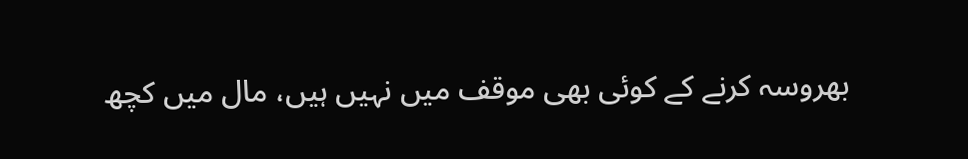بھروسہ کرنے کے کوئی بھی موقف میں نہیں ہیں، مال میں کچھ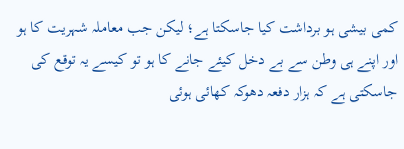کمی بیشی ہو برداشت کیا جاسکتا ہے؛ لیکن جب معاملہ شہریت کا ہو اور اپنے ہی وطن سے بے دخل کیئے جانے کا ہو تو کیسے یہ توقع کی جاسکتی ہے کہ ہزار دفعہ دھوکہ کھائی ہوئی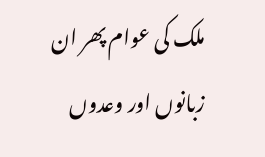ملک کی عوام پھر ان زبانوں اور وعدوں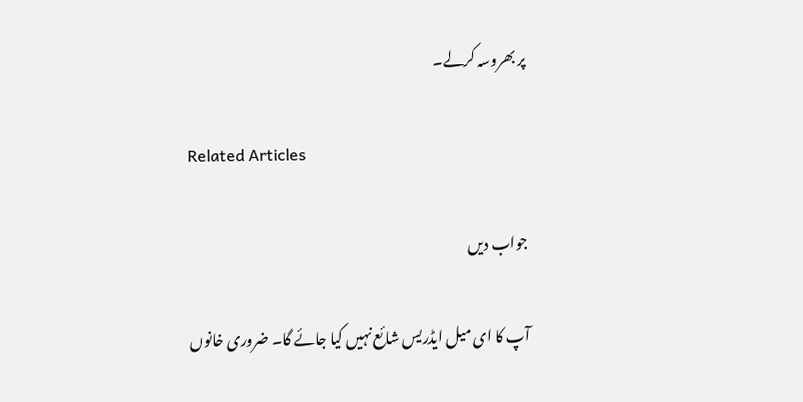پر بھروسہ کرلے۔

Related Articles

جواب دیں

آپ کا ای میل ایڈریس شائع نہیں کیا جائے گا۔ ضروری خانوں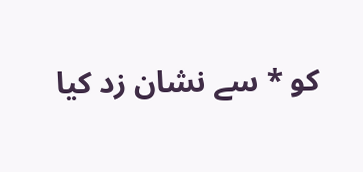کو * سے نشان زد کیا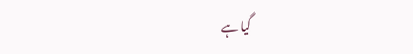گیا ہے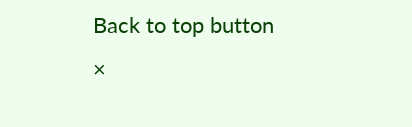Back to top button
×